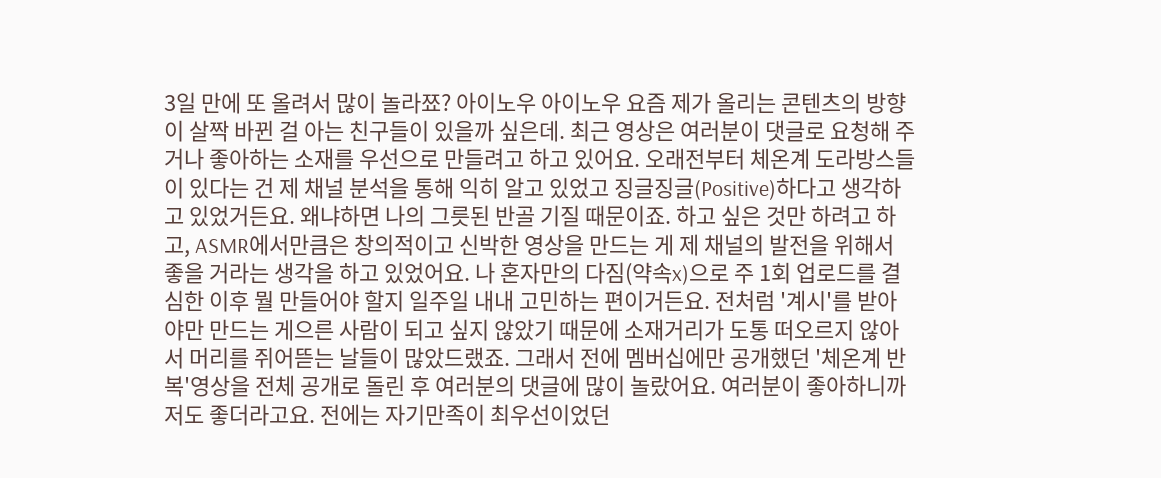3일 만에 또 올려서 많이 놀라쬬? 아이노우 아이노우 요즘 제가 올리는 콘텐츠의 방향이 살짝 바뀐 걸 아는 친구들이 있을까 싶은데. 최근 영상은 여러분이 댓글로 요청해 주거나 좋아하는 소재를 우선으로 만들려고 하고 있어요. 오래전부터 체온계 도라방스들이 있다는 건 제 채널 분석을 통해 익히 알고 있었고 징글징글(Positive)하다고 생각하고 있었거든요. 왜냐하면 나의 그릇된 반골 기질 때문이죠. 하고 싶은 것만 하려고 하고, ASMR에서만큼은 창의적이고 신박한 영상을 만드는 게 제 채널의 발전을 위해서 좋을 거라는 생각을 하고 있었어요. 나 혼자만의 다짐(약속x)으로 주 1회 업로드를 결심한 이후 뭘 만들어야 할지 일주일 내내 고민하는 편이거든요. 전처럼 '계시'를 받아야만 만드는 게으른 사람이 되고 싶지 않았기 때문에 소재거리가 도통 떠오르지 않아서 머리를 쥐어뜯는 날들이 많았드랬죠. 그래서 전에 멤버십에만 공개했던 '체온계 반복'영상을 전체 공개로 돌린 후 여러분의 댓글에 많이 놀랐어요. 여러분이 좋아하니까 저도 좋더라고요. 전에는 자기만족이 최우선이었던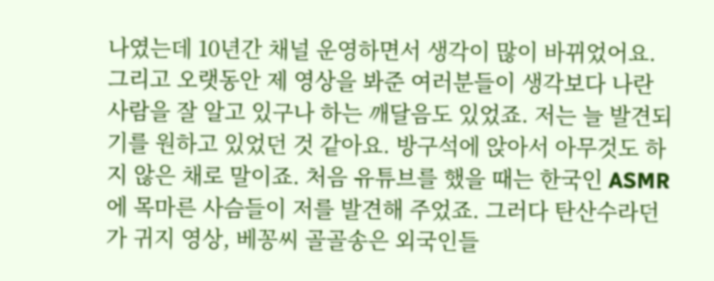나였는데 10년간 채널 운영하면서 생각이 많이 바뀌었어요. 그리고 오랫동안 제 영상을 봐준 여러분들이 생각보다 나란 사람을 잘 알고 있구나 하는 깨달음도 있었죠. 저는 늘 발견되기를 원하고 있었던 것 같아요. 방구석에 앉아서 아무것도 하지 않은 채로 말이죠. 처음 유튜브를 했을 때는 한국인 ASMR에 목마른 사슴들이 저를 발견해 주었죠. 그러다 탄산수라던가 귀지 영상, 베꽁씨 골골송은 외국인들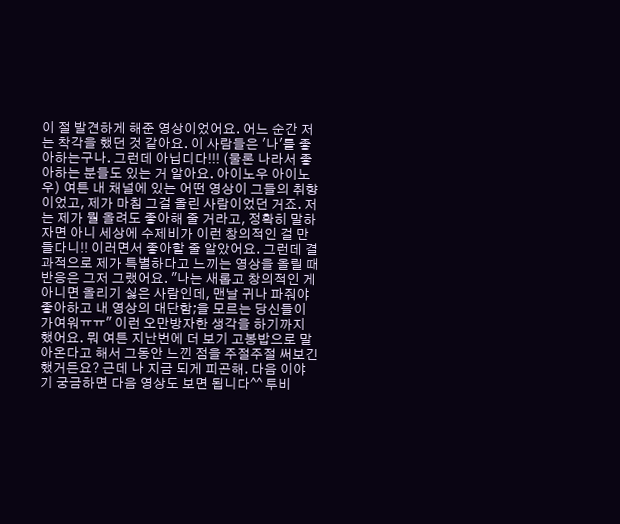이 절 발견하게 해준 영상이었어요. 어느 순간 저는 착각을 했던 것 같아요. 이 사람들은 '나'를 좋아하는구나. 그런데 아닙디다!!! (물론 나라서 좋아하는 분들도 있는 거 알아요. 아이노우 아이노우) 여튼 내 채널에 있는 어떤 영상이 그들의 취향이었고, 제가 마침 그걸 올린 사람이었던 거죠. 저는 제가 뭘 올려도 좋아해 줄 거라고, 정확히 말하자면 아니 세상에 수제비가 이런 창의적인 걸 만들다니!! 이러면서 좋아할 줄 알았어요. 그런데 결과적으로 제가 특별하다고 느끼는 영상을 올릴 때 반응은 그저 그랬어요. "나는 새롭고 창의적인 게 아니면 올리기 싫은 사람인데, 맨날 귀나 파줘야 좋아하고 내 영상의 대단함;을 모르는 당신들이 가여워ㅠㅠ" 이런 오만방자한 생각을 하기까지 했어요. 뭐 여튼 지난번에 더 보기 고봉밥으로 말아온다고 해서 그동안 느낀 점을 주절주절 써보긴 했거든요? 근데 나 지금 되게 피곤해. 다음 이야기 궁금하면 다음 영상도 보면 됩니다^^ 투비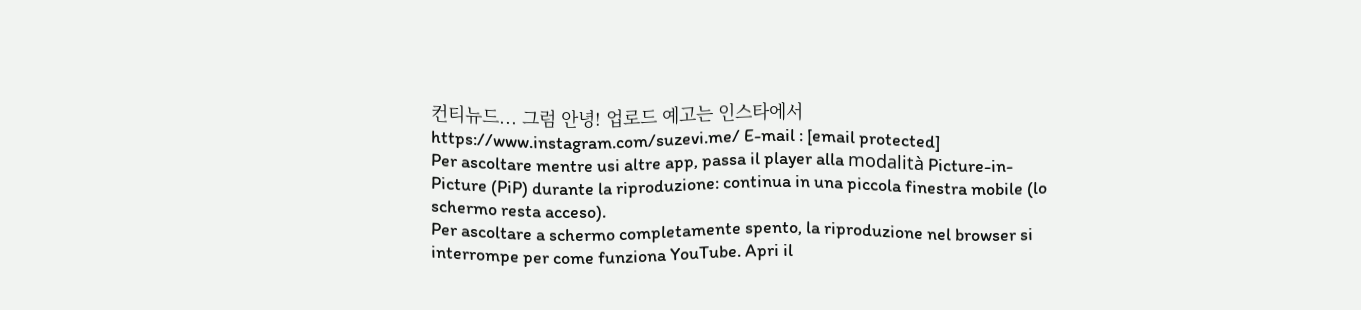컨티뉴드... 그럼 안녕! 업로드 예고는 인스타에서 https://www.instagram.com/suzevi.me/ E-mail : [email protected]
Per ascoltare mentre usi altre app, passa il player alla modalità Picture-in-Picture (PiP) durante la riproduzione: continua in una piccola finestra mobile (lo schermo resta acceso).
Per ascoltare a schermo completamente spento, la riproduzione nel browser si interrompe per come funziona YouTube. Apri il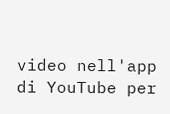video nell'app di YouTube per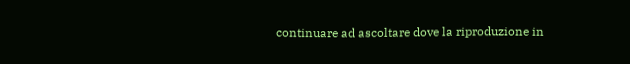continuare ad ascoltare dove la riproduzione in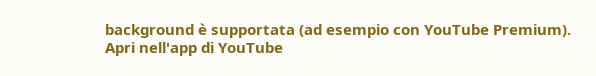background è supportata (ad esempio con YouTube Premium).
Apri nell'app di YouTube